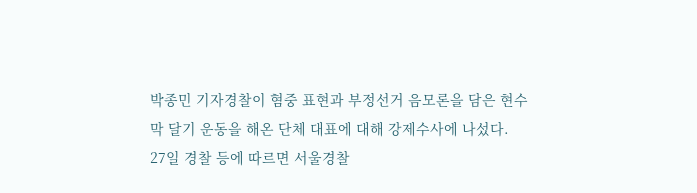박종민 기자경찰이 혐중 표현과 부정선거 음모론을 담은 현수막 달기 운동을 해온 단체 대표에 대해 강제수사에 나섰다.
27일 경찰 등에 따르면 서울경찰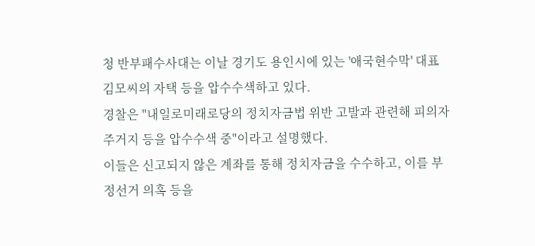청 반부패수사대는 이날 경기도 용인시에 있는 '애국현수막' 대표 김모씨의 자택 등을 압수수색하고 있다.
경찰은 "내일로미래로당의 정치자금법 위반 고발과 관련해 피의자 주거지 등을 압수수색 중"이라고 설명했다.
이들은 신고되지 않은 계좌를 통해 정치자금을 수수하고, 이를 부정선거 의혹 등을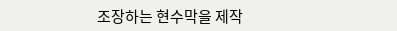조장하는 현수막을 제작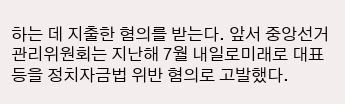하는 데 지출한 혐의를 받는다. 앞서 중앙선거관리위원회는 지난해 7월 내일로미래로 대표 등을 정치자금법 위반 혐의로 고발했다.